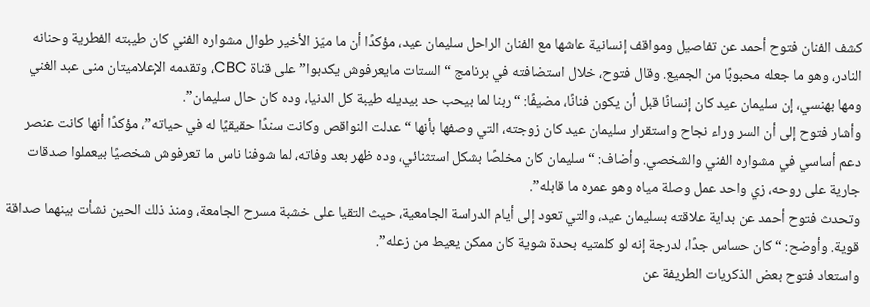كشف الفنان فتوح أحمد عن تفاصيل ومواقف إنسانية عاشها مع الفنان الراحل سليمان عيد، مؤكدًا أن ما ميّز الأخير طوال مشواره الفني كان طيبته الفطرية وحنانه النادر، وهو ما جعله محبوبًا من الجميع. وقال فتوح، خلال استضافته في برنامج “الستات مايعرفوش يكدبوا” على قناة CBC، وتقدمه الإعلاميتان منى عبد الغني ومها بهنسي، إن سليمان عيد كان إنسانًا قبل أن يكون فنانًا، مضيفًا: “ربنا لما بيحب حد بيديله طيبة كل الدنيا، وده كان حال سليمان”.
وأشار فتوح إلى أن السر وراء نجاح واستقرار سليمان عيد كان زوجته، التي وصفها بأنها “عدلت النواقص وكانت سندًا حقيقيًا له في حياته”، مؤكدًا أنها كانت عنصر دعم أساسي في مشواره الفني والشخصي. وأضاف: “سليمان كان مخلصًا بشكل استثنائي، وده ظهر بعد وفاته، لما شوفنا ناس ما تعرفوش شخصيًا بيعملوا صدقات جارية على روحه، زي واحد عمل وصلة مياه وهو عمره ما قابله”.
وتحدث فتوح أحمد عن بداية علاقته بسليمان عيد، والتي تعود إلى أيام الدراسة الجامعية، حيث التقيا على خشبة مسرح الجامعة، ومنذ ذلك الحين نشأت بينهما صداقة قوية. وأوضح: “كان حساس جدًا، لدرجة إنه لو كلمتيه بحدة شوية كان ممكن يعيط من زعله”.
واستعاد فتوح بعض الذكريات الطريفة عن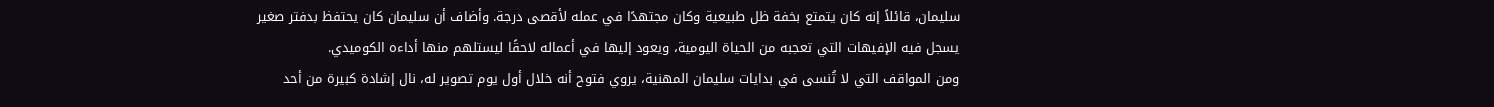سليمان، قائلاً إنه كان يتمتع بخفة ظل طبيعية وكان مجتهدًا في عمله لأقصى درجة. وأضاف أن سليمان كان يحتفظ بدفتر صغير يسجل فيه الإفيهات التي تعجبه من الحياة اليومية، ويعود إليها في أعماله لاحقًا ليستلهم منها أداءه الكوميدي.
ومن المواقف التي لا تُنسى في بدايات سليمان المهنية، يروي فتوح أنه خلال أول يوم تصوير له، نال إشادة كبيرة من أحد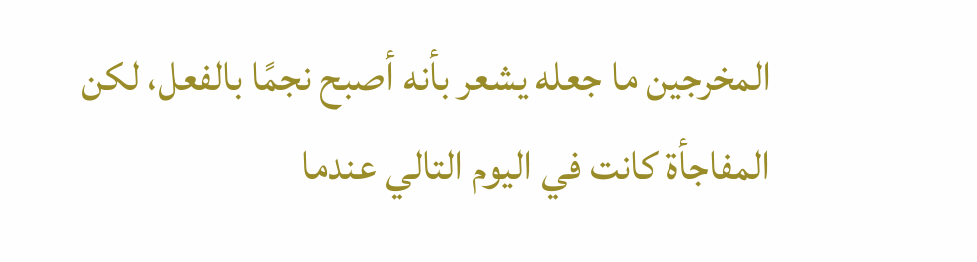المخرجين ما جعله يشعر بأنه أصبح نجمًا بالفعل، لكن المفاجأة كانت في اليوم التالي عندما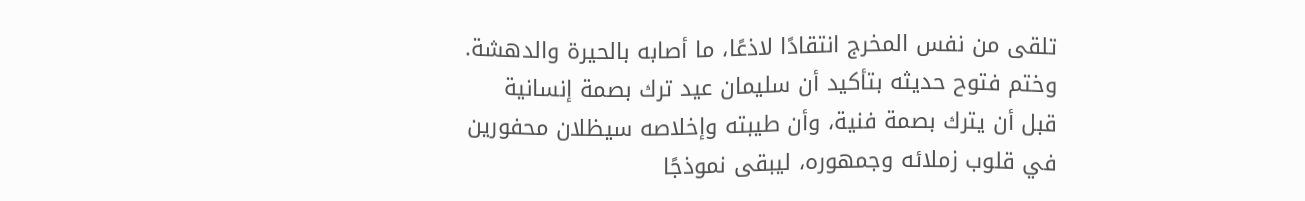تلقى من نفس المخرج انتقادًا لاذعًا، ما أصابه بالحيرة والدهشة.
وختم فتوح حديثه بتأكيد أن سليمان عيد ترك بصمة إنسانية قبل أن يترك بصمة فنية، وأن طيبته وإخلاصه سيظلان محفورين في قلوب زملائه وجمهوره، ليبقى نموذجًا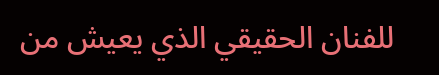للفنان الحقيقي الذي يعيش من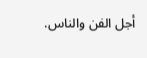أجل الفن والناس.